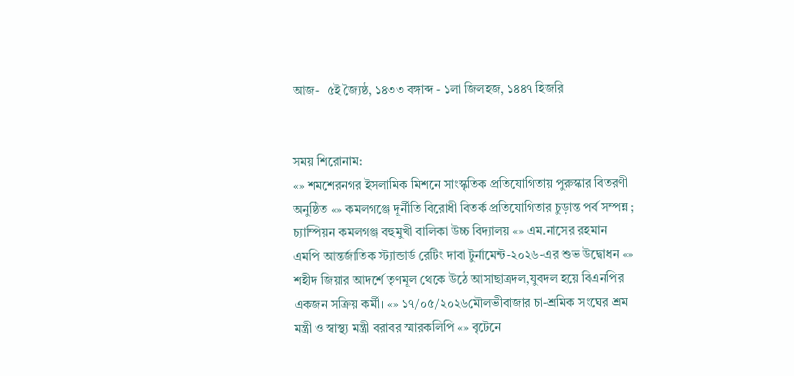আজ-  ৫ই জ্যৈষ্ঠ, ১৪৩৩ বঙ্গাব্দ - ১লা জিলহজ, ১৪৪৭ হিজরি


সময় শিরোনাম:
«» শমশেরনগর ইসলামিক মিশনে সাংস্কৃতিক প্রতিযোগিতায় পুরুস্কার বিতরণী অনুষ্ঠিত «» কমলগঞ্জে দূর্নীতি বিরোধী বিতর্ক প্রতিযোগিতার চুড়ান্ত পর্ব সম্পন্ন ; চ্যাম্পিয়ন কমলগঞ্জ বহুমুখী বালিকা উচ্চ বিদ্যালয় «» এম.নাসের রহমান এমপি আন্তর্জাতিক স্ট্যান্ডার্ড রেটিং দাবা টুর্নামেন্ট-২০২৬-এর শুভ উদ্বোধন «» শহীদ জিয়ার আদর্শে তৃণমূল থেকে উঠে আসাছাত্রদল,যুবদল হয়ে বিএনপির একজন সক্রিয় কর্মী। «» ১৭/০৫/২০২৬মৌলভীবাজার চা-শ্রমিক সংঘের শ্রম মন্ত্রী ও স্বাস্থ্য মন্ত্রী বরাবর স্মারকলিপি «» বৃটেনে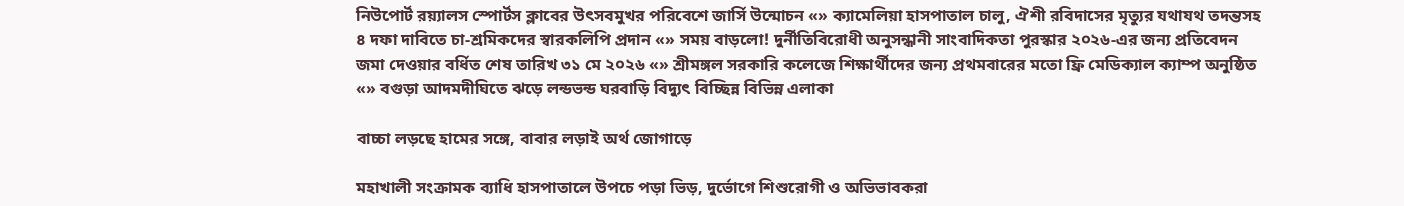নিউপোর্ট রয়্যালস স্পোর্টস ক্লাবের উৎসবমুখর পরিবেশে জার্সি উন্মোচন «» ক্যামেলিয়া হাসপাতাল চালু, ঐশী রবিদাসের মৃত্যুর যথাযথ তদন্তসহ ৪ দফা দাবিতে চা-শ্রমিকদের স্বারকলিপি প্রদান «» সময় বাড়লো! দুর্নীতিবিরোধী অনুসন্ধানী সাংবাদিকতা পুরস্কার ২০২৬-এর জন্য প্রতিবেদন জমা দেওয়ার বর্ধিত শেষ তারিখ ৩১ মে ২০২৬ «» শ্রীমঙ্গল সরকারি কলেজে শিক্ষার্থীদের জন্য প্রথমবারের মতো ফ্রি মেডিক্যাল ক্যাম্প অনুষ্ঠিত «» বগুড়া আদমদীঘিতে ঝড়ে লন্ডভন্ড ঘরবাড়ি বিদ্যুৎ বিচ্ছিন্ন বিভিন্ন এলাকা

বাচ্চা লড়ছে হামের সঙ্গে, বাবার লড়াই অর্থ জোগাড়ে

মহাখালী সংক্রামক ব্যাধি হাসপাতালে উপচে পড়া ভিড়, দুর্ভোগে শিশুরোগী ও অভিভাবকরা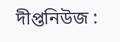দীপ্তনিউজ :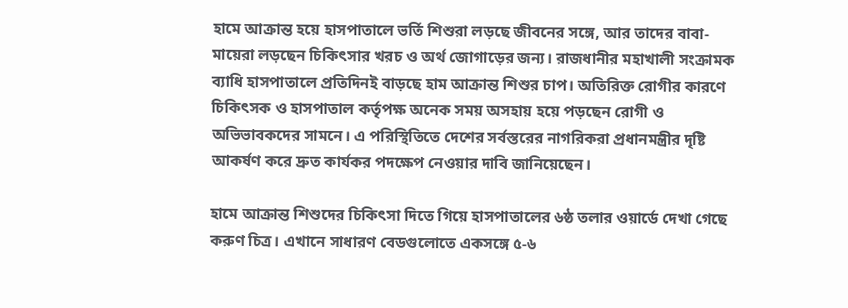হামে আক্রান্ত হয়ে হাসপাতালে ভর্তি শিশুরা লড়ছে জীবনের সঙ্গে, আর তাদের বাবা-মায়েরা লড়ছেন চিকিৎসার খরচ ও অর্থ জোগাড়ের জন্য। রাজধানীর মহাখালী সংক্রামক ব্যাধি হাসপাতালে প্রতিদিনই বাড়ছে হাম আক্রান্ত শিশুর চাপ। অতিরিক্ত রোগীর কারণে চিকিৎসক ও হাসপাতাল কর্তৃপক্ষ অনেক সময় অসহায় হয়ে পড়ছেন রোগী ও অভিভাবকদের সামনে। এ পরিস্থিতিতে দেশের সর্বস্তরের নাগরিকরা প্রধানমন্ত্রীর দৃষ্টি আকর্ষণ করে দ্রুত কার্যকর পদক্ষেপ নেওয়ার দাবি জানিয়েছেন।

হামে আক্রান্ত শিশুদের চিকিৎসা দিতে গিয়ে হাসপাতালের ৬ষ্ঠ তলার ওয়ার্ডে দেখা গেছে করুণ চিত্র। এখানে সাধারণ বেডগুলোতে একসঙ্গে ৫-৬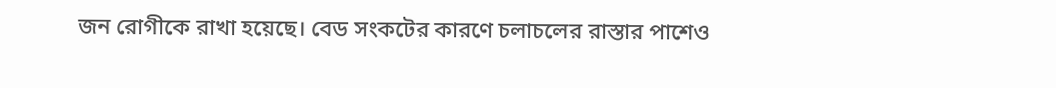জন রোগীকে রাখা হয়েছে। বেড সংকটের কারণে চলাচলের রাস্তার পাশেও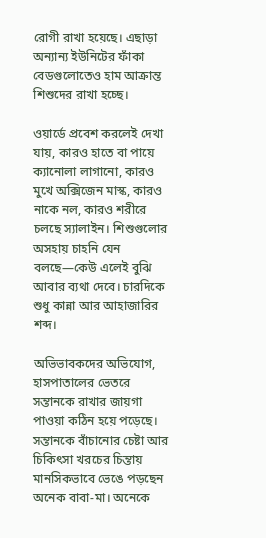রোগী রাখা হয়েছে। এছাড়া অন্যান্য ইউনিটের ফাঁকা বেডগুলোতেও হাম আক্রান্ত শিশুদের রাখা হচ্ছে।

ওয়ার্ডে প্রবেশ করলেই দেখা যায়, কারও হাতে বা পায়ে ক্যানোলা লাগানো, কারও মুখে অক্সিজেন মাস্ক, কারও নাকে নল, কারও শরীরে চলছে স্যালাইন। শিশুগুলোর অসহায় চাহনি যেন বলছে—কেউ এলেই বুঝি আবার ব্যথা দেবে। চারদিকে শুধু কান্না আর আহাজারির শব্দ।

অভিভাবকদের অভিযোগ, হাসপাতালের ভেতরে সন্তানকে রাখার জায়গা পাওয়া কঠিন হয়ে পড়েছে। সন্তানকে বাঁচানোর চেষ্টা আর চিকিৎসা খরচের চিন্তায় মানসিকভাবে ভেঙে পড়ছেন অনেক বাবা-মা। অনেকে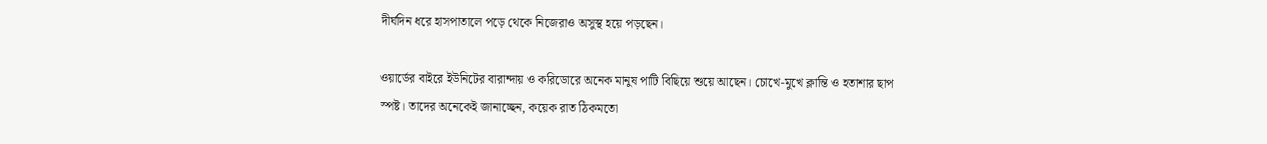দীর্ঘদিন ধরে হাসপাতালে পড়ে থেকে নিজেরাও অসুস্থ হয়ে পড়ছেন।

ওয়ার্ডের বাইরে ইউনিটের বারান্দায় ও করিডোরে অনেক মানুষ পাটি বিছিয়ে শুয়ে আছেন। চোখে-মুখে ক্লান্তি ও হতাশার ছাপ স্পষ্ট। তাদের অনেকেই জানাচ্ছেন, কয়েক রাত ঠিকমতো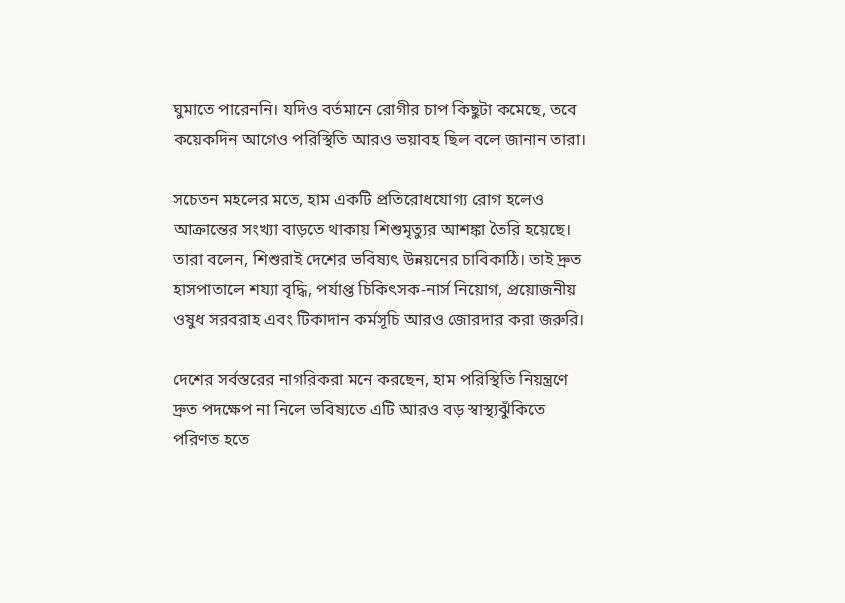ঘুমাতে পারেননি। যদিও বর্তমানে রোগীর চাপ কিছুটা কমেছে, তবে কয়েকদিন আগেও পরিস্থিতি আরও ভয়াবহ ছিল বলে জানান তারা।

সচেতন মহলের মতে, হাম একটি প্রতিরোধযোগ্য রোগ হলেও আক্রান্তের সংখ্যা বাড়তে থাকায় শিশুমৃত্যুর আশঙ্কা তৈরি হয়েছে। তারা বলেন, শিশুরাই দেশের ভবিষ্যৎ উন্নয়নের চাবিকাঠি। তাই দ্রুত হাসপাতালে শয্যা বৃদ্ধি, পর্যাপ্ত চিকিৎসক-নার্স নিয়োগ, প্রয়োজনীয় ওষুধ সরবরাহ এবং টিকাদান কর্মসূচি আরও জোরদার করা জরুরি।

দেশের সর্বস্তরের নাগরিকরা মনে করছেন, হাম পরিস্থিতি নিয়ন্ত্রণে দ্রুত পদক্ষেপ না নিলে ভবিষ্যতে এটি আরও বড় স্বাস্থ্যঝুঁকিতে পরিণত হতে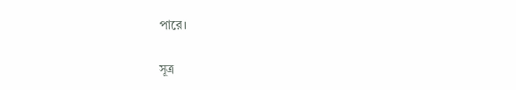পারে।

সূত্র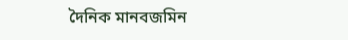দৈনিক মানবজমিন